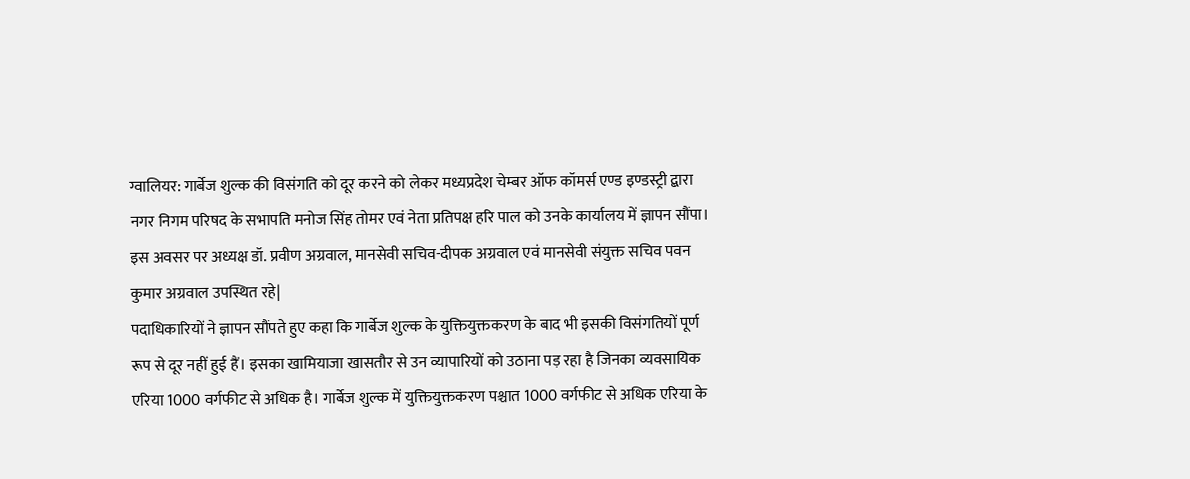ग्वालियर: गार्बेज शुल्क की विसंगति को दूर करने को लेकर मध्यप्रदेश चेम्बर ऑफ कॉमर्स एण्ड इण्डस्ट्री द्बारा नगर निगम परिषद के सभापति मनोज सिंह तोमर एवं नेता प्रतिपक्ष हरि पाल को उनके कार्यालय में ज्ञापन सौंपा। इस अवसर पर अध्यक्ष डॉ. प्रवीण अग्रवाल, मानसेवी सचिव-दीपक अग्रवाल एवं मानसेवी संयुक्त सचिव पवन कुमार अग्रवाल उपस्थित रहे|
पदाधिकारियों ने ज्ञापन सौंपते हुए कहा कि गार्बेज शुल्क के युक्तियुक्तकरण के बाद भी इसकी विसंगतियों पूर्ण रूप से दूर नहीं हुई हैं। इसका खामियाजा खासतौर से उन व्यापारियों को उठाना पड़ रहा है जिनका व्यवसायिक एरिया 1000 वर्गफीट से अधिक है। गार्बेज शुल्क में युक्तियुक्तकरण पश्चात 1000 वर्गफीट से अधिक एरिया के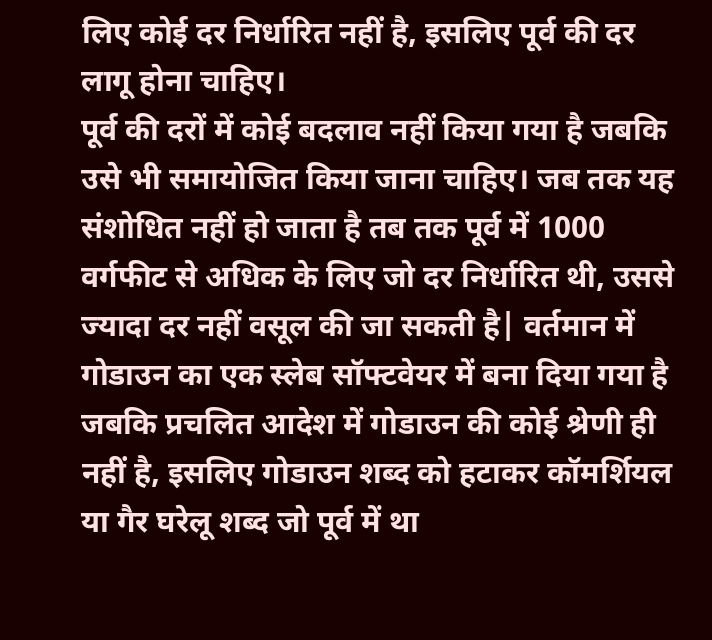लिए कोई दर निर्धारित नहीं है, इसलिए पूर्व की दर लागू होना चाहिए।
पूर्व की दरों में कोई बदलाव नहीं किया गया है जबकि उसे भी समायोजित किया जाना चाहिए। जब तक यह संशोधित नहीं हो जाता है तब तक पूर्व में 1000 वर्गफीट से अधिक के लिए जो दर निर्धारित थी, उससे ज्यादा दर नहीं वसूल की जा सकती है| वर्तमान में गोडाउन का एक स्लेब सॉफ्टवेयर में बना दिया गया है जबकि प्रचलित आदेश में गोडाउन की कोई श्रेणी ही नहीं है, इसलिए गोडाउन शब्द को हटाकर कॉमर्शियल या गैर घरेलू शब्द जो पूर्व में था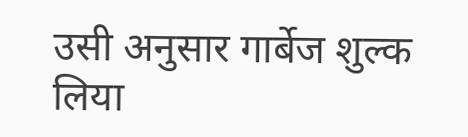उसी अनुसार गार्बेज शुल्क लिया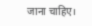जाना चाहिए।